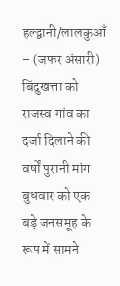हल्द्वानी/लालकुआँ – (जफर अंसारी) बिंदुखत्ता को राजस्व गांव का दर्जा दिलाने की वर्षों पुरानी मांग बुधवार को एक बड़े जनसमूह के रूप में सामने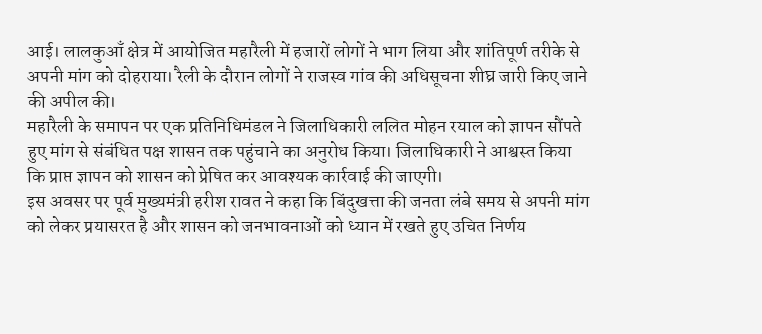आई। लालकुआँ क्षेत्र में आयोजित महारैली में हजारों लोगों ने भाग लिया और शांतिपूर्ण तरीके से अपनी मांग को दोहराया। रैली के दौरान लोगों ने राजस्व गांव की अधिसूचना शीघ्र जारी किए जाने की अपील की।
महारैली के समापन पर एक प्रतिनिधिमंडल ने जिलाधिकारी ललित मोहन रयाल को ज्ञापन सौंपते हुए मांग से संबंधित पक्ष शासन तक पहुंचाने का अनुरोध किया। जिलाधिकारी ने आश्वस्त किया कि प्राप्त ज्ञापन को शासन को प्रेषित कर आवश्यक कार्रवाई की जाएगी।
इस अवसर पर पूर्व मुख्यमंत्री हरीश रावत ने कहा कि बिंदुखत्ता की जनता लंबे समय से अपनी मांग को लेकर प्रयासरत है और शासन को जनभावनाओं को ध्यान में रखते हुए उचित निर्णय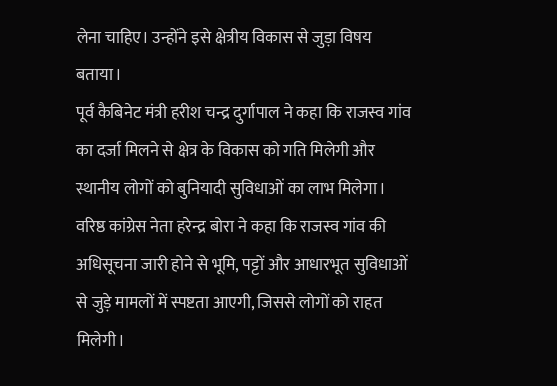लेना चाहिए। उन्होंने इसे क्षेत्रीय विकास से जुड़ा विषय बताया।
पूर्व कैबिनेट मंत्री हरीश चन्द्र दुर्गापाल ने कहा कि राजस्व गांव का दर्जा मिलने से क्षेत्र के विकास को गति मिलेगी और स्थानीय लोगों को बुनियादी सुविधाओं का लाभ मिलेगा।
वरिष्ठ कांग्रेस नेता हरेन्द्र बोरा ने कहा कि राजस्व गांव की अधिसूचना जारी होने से भूमि, पट्टों और आधारभूत सुविधाओं से जुड़े मामलों में स्पष्टता आएगी, जिससे लोगों को राहत मिलेगी।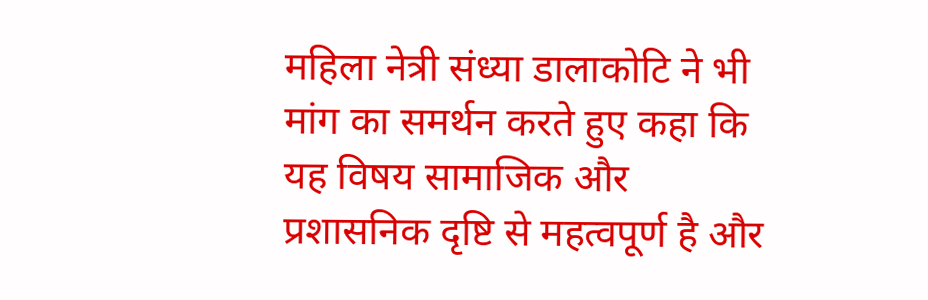महिला नेत्री संध्या डालाकोटि ने भी मांग का समर्थन करते हुए कहा कि यह विषय सामाजिक और प्रशासनिक दृष्टि से महत्वपूर्ण है और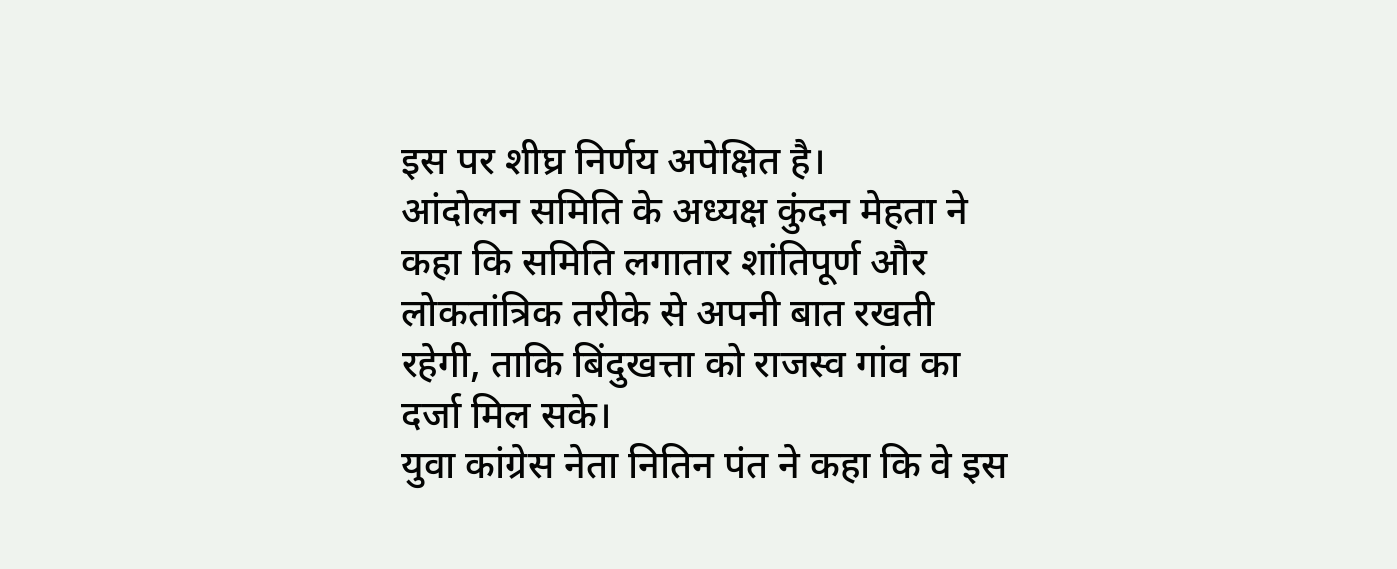इस पर शीघ्र निर्णय अपेक्षित है।
आंदोलन समिति के अध्यक्ष कुंदन मेहता ने कहा कि समिति लगातार शांतिपूर्ण और लोकतांत्रिक तरीके से अपनी बात रखती रहेगी, ताकि बिंदुखत्ता को राजस्व गांव का दर्जा मिल सके।
युवा कांग्रेस नेता नितिन पंत ने कहा कि वे इस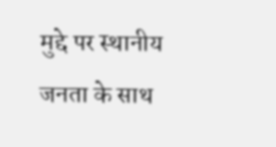मुद्दे पर स्थानीय जनता के साथ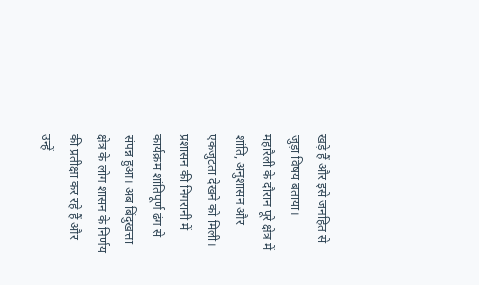खड़े हैं और इसे जनहित से जुड़ा विषय बताया।
महारैली के दौरान पूरे क्षेत्र में शांति, अनुशासन और एकजुटता देखने को मिली। प्रशासन की निगरानी में कार्यक्रम शांतिपूर्ण ढंग से संपन्न हुआ। अब बिंदुखत्ता क्षेत्र के लोग शासन के निर्णय की प्रतीक्षा कर रहे हैं और उन्हें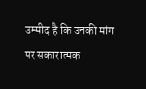उम्मीद है कि उनकी मांग पर सकारात्मक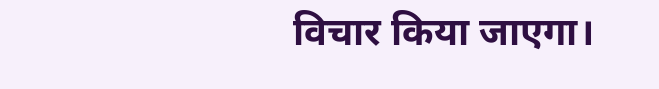विचार किया जाएगा।